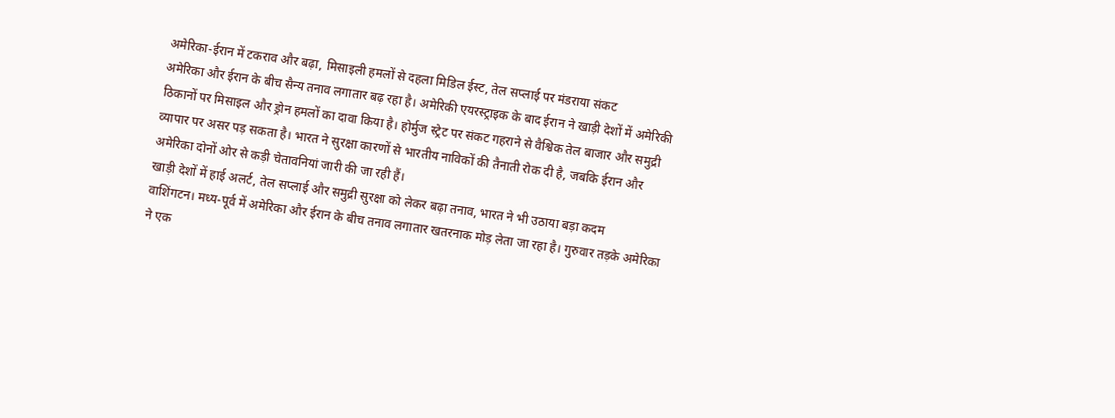अमेरिका-ईरान में टकराव और बढ़ा, मिसाइली हमलों से दहला मिडिल ईस्ट, तेल सप्लाई पर मंडराया संकट
अमेरिका और ईरान के बीच सैन्य तनाव लगातार बढ़ रहा है। अमेरिकी एयरस्ट्राइक के बाद ईरान ने खाड़ी देशों में अमेरिकी ठिकानों पर मिसाइल और ड्रोन हमलों का दावा किया है। होर्मुज स्ट्रेट पर संकट गहराने से वैश्विक तेल बाजार और समुद्री व्यापार पर असर पड़ सकता है। भारत ने सुरक्षा कारणों से भारतीय नाविकों की तैनाती रोक दी है, जबकि ईरान और अमेरिका दोनों ओर से कड़ी चेतावनियां जारी की जा रही हैं।
खाड़ी देशों में हाई अलर्ट, तेल सप्लाई और समुद्री सुरक्षा को लेकर बढ़ा तनाव, भारत ने भी उठाया बड़ा कदम
वाशिंगटन। मध्य-पूर्व में अमेरिका और ईरान के बीच तनाव लगातार खतरनाक मोड़ लेता जा रहा है। गुरुवार तड़के अमेरिका ने एक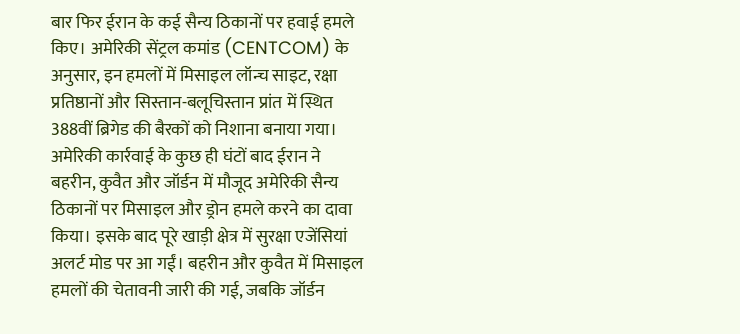बार फिर ईरान के कई सैन्य ठिकानों पर हवाई हमले किए। अमेरिकी सेंट्रल कमांड (CENTCOM) के अनुसार, इन हमलों में मिसाइल लॉन्च साइट, रक्षा प्रतिष्ठानों और सिस्तान-बलूचिस्तान प्रांत में स्थित 388वीं ब्रिगेड की बैरकों को निशाना बनाया गया।
अमेरिकी कार्रवाई के कुछ ही घंटों बाद ईरान ने बहरीन, कुवैत और जॉर्डन में मौजूद अमेरिकी सैन्य ठिकानों पर मिसाइल और ड्रोन हमले करने का दावा किया। इसके बाद पूरे खाड़ी क्षेत्र में सुरक्षा एजेंसियां अलर्ट मोड पर आ गईं। बहरीन और कुवैत में मिसाइल हमलों की चेतावनी जारी की गई, जबकि जॉर्डन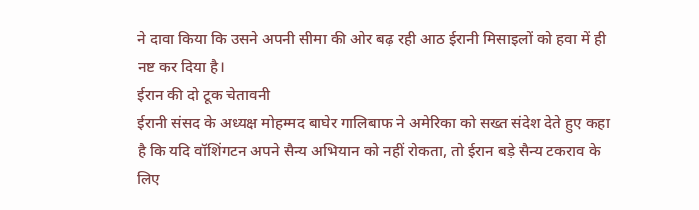ने दावा किया कि उसने अपनी सीमा की ओर बढ़ रही आठ ईरानी मिसाइलों को हवा में ही नष्ट कर दिया है।
ईरान की दो टूक चेतावनी
ईरानी संसद के अध्यक्ष मोहम्मद बाघेर गालिबाफ ने अमेरिका को सख्त संदेश देते हुए कहा है कि यदि वॉशिंगटन अपने सैन्य अभियान को नहीं रोकता, तो ईरान बड़े सैन्य टकराव के लिए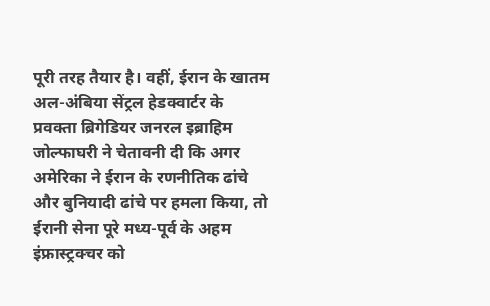पूरी तरह तैयार है। वहीं, ईरान के खातम अल-अंबिया सेंट्रल हेडक्वार्टर के प्रवक्ता ब्रिगेडियर जनरल इब्राहिम जोल्फाघरी ने चेतावनी दी कि अगर अमेरिका ने ईरान के रणनीतिक ढांचे और बुनियादी ढांचे पर हमला किया, तो ईरानी सेना पूरे मध्य-पूर्व के अहम इंफ्रास्ट्रक्चर को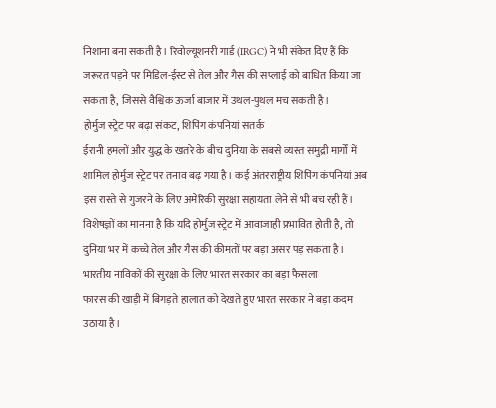निशाना बना सकती है। रिवोल्यूशनरी गार्ड (IRGC) ने भी संकेत दिए हैं कि जरूरत पड़ने पर मिडिल-ईस्ट से तेल और गैस की सप्लाई को बाधित किया जा सकता है, जिससे वैश्विक ऊर्जा बाजार में उथल-पुथल मच सकती है।
होर्मुज स्ट्रेट पर बढ़ा संकट, शिपिंग कंपनियां सतर्क
ईरानी हमलों और युद्ध के खतरे के बीच दुनिया के सबसे व्यस्त समुद्री मार्गों में शामिल होर्मुज स्ट्रेट पर तनाव बढ़ गया है। कई अंतरराष्ट्रीय शिपिंग कंपनियां अब इस रास्ते से गुजरने के लिए अमेरिकी सुरक्षा सहायता लेने से भी बच रही हैं। विशेषज्ञों का मानना है कि यदि होर्मुज स्ट्रेट में आवाजाही प्रभावित होती है, तो दुनिया भर में कच्चे तेल और गैस की कीमतों पर बड़ा असर पड़ सकता है।
भारतीय नाविकों की सुरक्षा के लिए भारत सरकार का बड़ा फैसला
फारस की खाड़ी में बिगड़ते हालात को देखते हुए भारत सरकार ने बड़ा कदम उठाया है।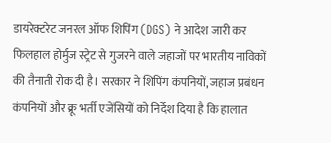डायरेक्टरेट जनरल ऑफ शिपिंग (DGS) ने आदेश जारी कर फिलहाल होर्मुज स्ट्रेट से गुजरने वाले जहाजों पर भारतीय नाविकों की तैनाती रोक दी है। सरकार ने शिपिंग कंपनियों, जहाज प्रबंधन कंपनियों और क्रू भर्ती एजेंसियों को निर्देश दिया है कि हालात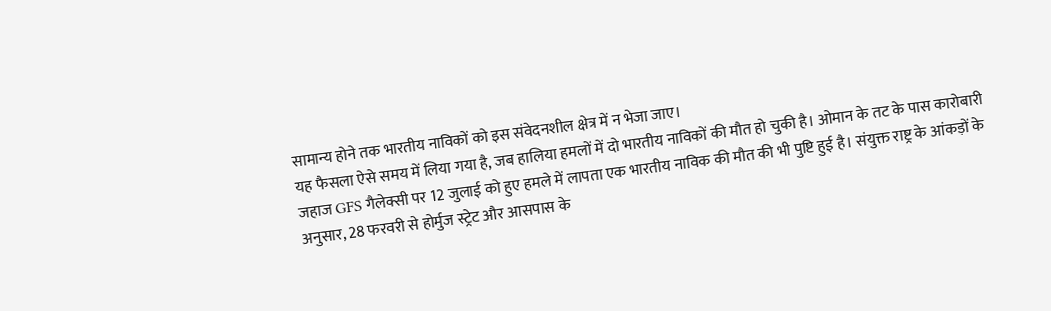सामान्य होने तक भारतीय नाविकों को इस संवेदनशील क्षेत्र में न भेजा जाए।
यह फैसला ऐसे समय में लिया गया है, जब हालिया हमलों में दो भारतीय नाविकों की मौत हो चुकी है। ओमान के तट के पास कारोबारी जहाज GFS गैलेक्सी पर 12 जुलाई को हुए हमले में लापता एक भारतीय नाविक की मौत की भी पुष्टि हुई है। संयुक्त राष्ट्र के आंकड़ों के अनुसार, 28 फरवरी से होर्मुज स्ट्रेट और आसपास के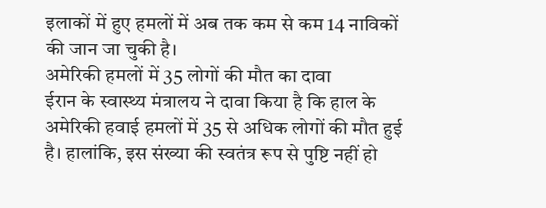इलाकों में हुए हमलों में अब तक कम से कम 14 नाविकों की जान जा चुकी है।
अमेरिकी हमलों में 35 लोगों की मौत का दावा
ईरान के स्वास्थ्य मंत्रालय ने दावा किया है कि हाल के अमेरिकी हवाई हमलों में 35 से अधिक लोगों की मौत हुई है। हालांकि, इस संख्या की स्वतंत्र रूप से पुष्टि नहीं हो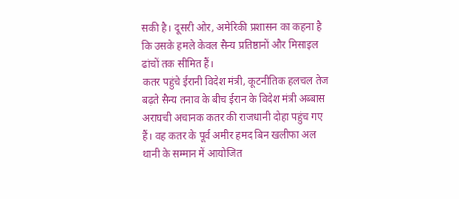सकी है। दूसरी ओर, अमेरिकी प्रशासन का कहना है कि उसके हमले केवल सैन्य प्रतिष्ठानों और मिसाइल ढांचों तक सीमित हैं।
कतर पहुंचे ईरानी विदेश मंत्री, कूटनीतिक हलचल तेज
बढ़ते सैन्य तनाव के बीच ईरान के विदेश मंत्री अब्बास अराघची अचानक कतर की राजधानी दोहा पहुंच गए हैं। वह कतर के पूर्व अमीर हमद बिन खलीफा अल थानी के सम्मान में आयोजित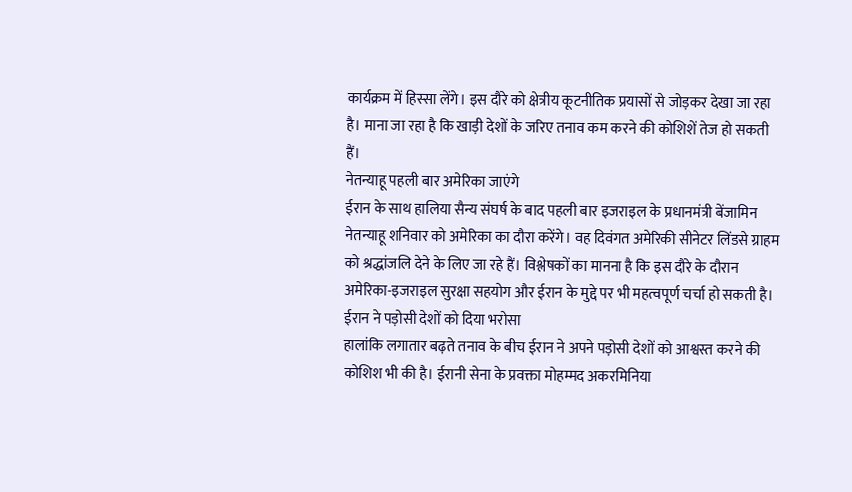कार्यक्रम में हिस्सा लेंगे। इस दौरे को क्षेत्रीय कूटनीतिक प्रयासों से जोड़कर देखा जा रहा है। माना जा रहा है कि खाड़ी देशों के जरिए तनाव कम करने की कोशिशें तेज हो सकती हैं।
नेतन्याहू पहली बार अमेरिका जाएंगे
ईरान के साथ हालिया सैन्य संघर्ष के बाद पहली बार इजराइल के प्रधानमंत्री बेंजामिन नेतन्याहू शनिवार को अमेरिका का दौरा करेंगे। वह दिवंगत अमेरिकी सीनेटर लिंडसे ग्राहम को श्रद्धांजलि देने के लिए जा रहे हैं। विश्लेषकों का मानना है कि इस दौरे के दौरान अमेरिका-इजराइल सुरक्षा सहयोग और ईरान के मुद्दे पर भी महत्वपूर्ण चर्चा हो सकती है।
ईरान ने पड़ोसी देशों को दिया भरोसा
हालांकि लगातार बढ़ते तनाव के बीच ईरान ने अपने पड़ोसी देशों को आश्वस्त करने की कोशिश भी की है। ईरानी सेना के प्रवक्ता मोहम्मद अकरमिनिया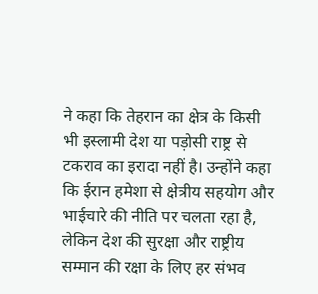ने कहा कि तेहरान का क्षेत्र के किसी भी इस्लामी देश या पड़ोसी राष्ट्र से टकराव का इरादा नहीं है। उन्होंने कहा कि ईरान हमेशा से क्षेत्रीय सहयोग और भाईचारे की नीति पर चलता रहा है, लेकिन देश की सुरक्षा और राष्ट्रीय सम्मान की रक्षा के लिए हर संभव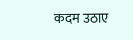कदम उठाए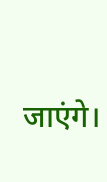जाएंगे।